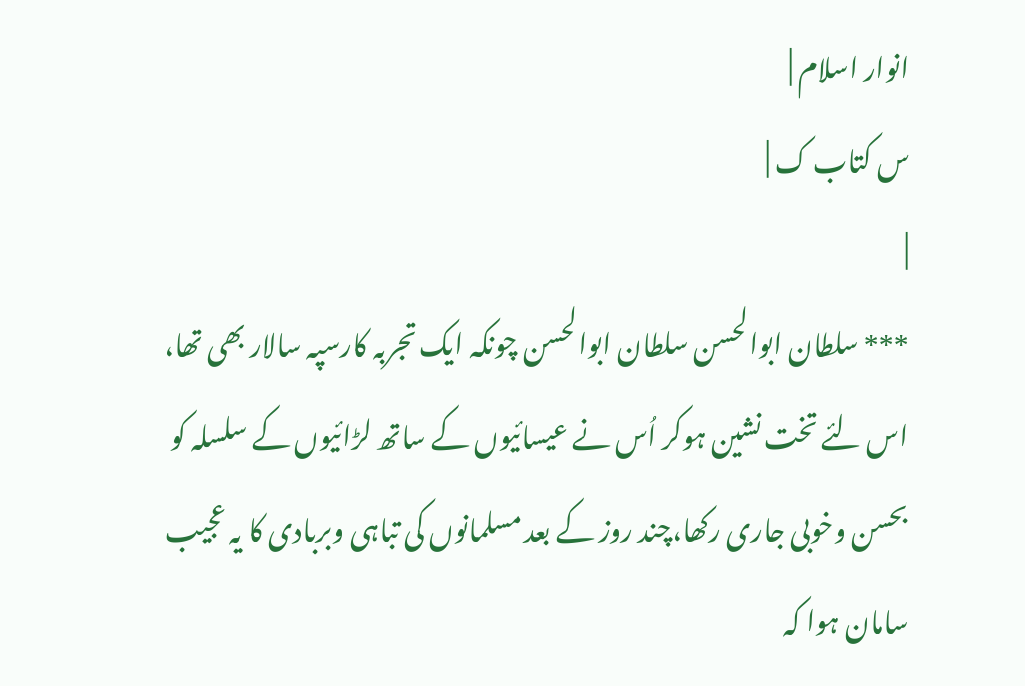انوار اسلام |
س کتاب ک |
|
*** سلطان ابوالحسن سلطان ابوالحسن چونکہ ایک تجربہ کارسپہ سالار بھی تھا، اس لئے تخت نشین ہوکر اُس نے عیسائیوں کے ساتھ لڑائیوں کے سلسلہ کو بحسن وخوبی جاری رکھا،چند روز کے بعد مسلمانوں کی تباہی وبربادی کا یہ عجیب سامان ہوا کہ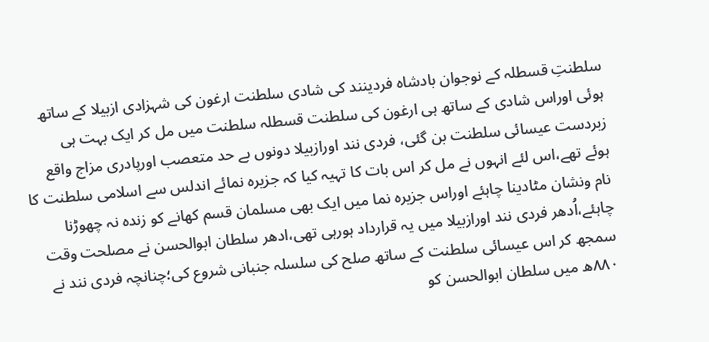سلطنتِ قسطلہ کے نوجوان بادشاہ فردینند کی شادی سلطنت ارغون کی شہزادی ازبیلا کے ساتھ ہوئی اوراس شادی کے ساتھ ہی ارغون کی سلطنت قسطلہ سلطنت میں مل کر ایک بہت ہی زبردست عیسائی سلطنت بن گئی، فردی نند اورازبیلا دونوں بے حد متعصب اورپادری مزاج واقع ہوئے تھے،اس لئے انہوں نے مل کر اس بات کا تہیہ کیا کہ جزیرہ نمائے اندلس سے اسلامی سلطنت کا نام ونشان مٹادینا چاہئے اوراس جزیرہ نما میں ایک بھی مسلمان قسم کھانے کو زندہ نہ چھوڑنا چاہئے،اُدھر فردی نند اورازبیلا میں یہ قرارداد ہورہی تھی،ادھر سلطان ابوالحسن نے مصلحت وقت سمجھ کر اس عیسائی سلطنت کے ساتھ صلح کی سلسلہ جنبانی شروع کی؛چنانچہ فردی نند نے ۸۸۰ھ میں سلطان ابوالحسن کو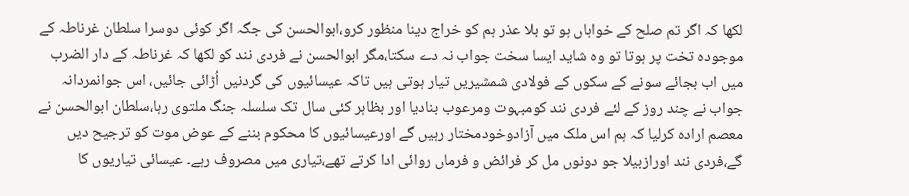لکھا کہ اگر تم صلح کے خواہاں ہو تو بلا عذر ہم کو خراج دینا منظور کرو،ابوالحسن کی جگہ اگر کوئی دوسرا سلطان غرناطہ کے موجودہ تخت پر ہوتا تو وہ شاید ایسا سخت جواب نہ دے سکتا،مگر ابوالحسن نے فردی نند کو لکھا کہ غرناطہ کے دار الضرب میں اب بجائے سونے کے سکوں کے فولادی شمشیریں تیار ہوتی ہیں تاکہ عیسائیوں کی گردنیں اُڑائی جائیں، اس جوانمردانہ جواب نے چند روز کے لئے فردی نند کومبہوت ومرعوب بنادیا اور بظاہر کئی سال تک سلسلہ جنگ ملتوی رہا،سلطان ابوالحسن نے معصم ارادہ کرلیا کہ ہم اس ملک میں آزادوخودمختار رہیں گے اورعیسائیوں کا محکوم بننے کے عوض موت کو ترجیح دیں گے،فردی نند اورازبیلا جو دونوں مل کر فرائض و فرماں روائی ادا کرتے تھے،تیاری میں مصروف رہے۔ عیسائی تیاریوں کا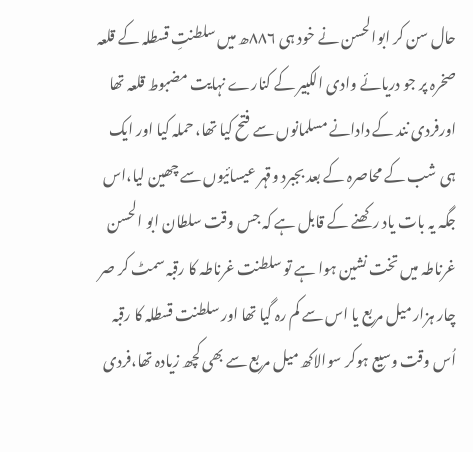حال سن کر ابوالحسن نے خود ہی ۸۸۶ھ میں سلطنتِ قسطلہ کے قلعہ صخرہ پر جو دریائے وادی الکبیر کے کنارے نہایت مضبوط قلعہ تھا اورفردی نند کے دادانے مسلمانوں سے فتح کیا تھا، حملہ کیا اور ایک ہی شب کے محاصرہ کے بعد بجبرد وقہر عیسائیوں سے چھین لیا،اس جگہ یہ بات یاد رکھنے کے قابل ہے کہ جس وقت سلطان ابو الحسن غرناطہ میں تخت نشین ہوا ہے تو سلطنت غرناطہ کا رقبہ سمٹ کر صر چار ہزار میل مربع یا اس سے کم رہ گیا تھا اور سلطنت قسطلہ کا رقبہ اُس وقت وسیع ہوکر سوالاکھ میل مربع سے بھی کچھ زیادہ تھا،فردی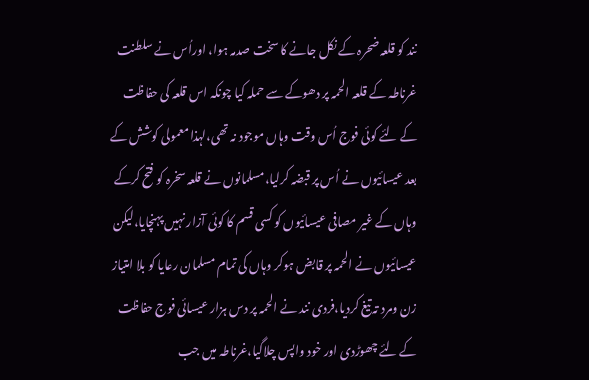نند کو قلعہ ضحرہ کے نکل جانے کا سخت صدمہ ہوا، اوراُس نے سلطنت غرناطہ کے قلعہ الحمہ پر دھوکے سے حملہ کیا چونکہ اس قلعہ کی حفاظت کے لئے کوئی فوج اُس وقت وہاں موجود نہ تھی،لہذا معمولی کوشش کے بعد عیسائیوں نے اُس پر قبضہ کرلیا،مسلمانوں نے قلعہ سخرہ کو فتح کرکے وہاں کے غیر مصافی عیسائیوں کو کسی قسم کا کوئی آزار نہیں پہنچایا،لیکن عیسائیوں نے الحمہ پر قابض ہوکر وہاں کی تمام مسلمان رعایا کو بلا امتیاز زن ومرد تہ تیغ کردیا،فردی نند نے الحمہ پر دس ہزار عیسائی فوج حفاظت کے لئے چھوڑدی اور خود واپس چلاگیا،غرناطہ میں جب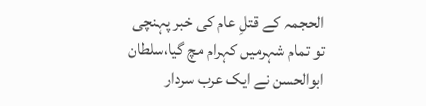الحجمہ کے قتلِ عام کی خبر پہنچی تو تمام شہرمیں کہرام مچ گیا،سلطان ابوالحسن نے ایک عرب سردار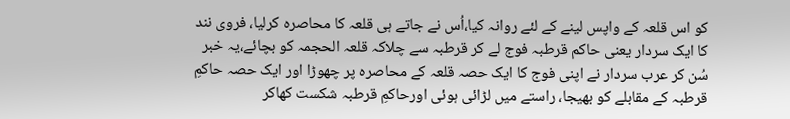کو اس قلعہ کے واپس لینے کے لئے روانہ کیا،اُس نے جاتے ہی قلعہ کا محاصرہ کرلیا، فروی نند کا ایک سردار یعنی حاکم قرطبہ فوج لے کر قرطبہ سے چلاکہ قلعہ الحجمہ کو بچائے،یہ خبر سُن کر عرب سردار نے اپنی فوج کا ایک حصہ قلعہ کے محاصرہ پر چھوڑا اور ایک حصہ حاکمِ قرطبہ کے مقابلے کو بھیجا، راستے میں لڑائی ہوئی اورحاکمِ قرطبہ شکست کھاکر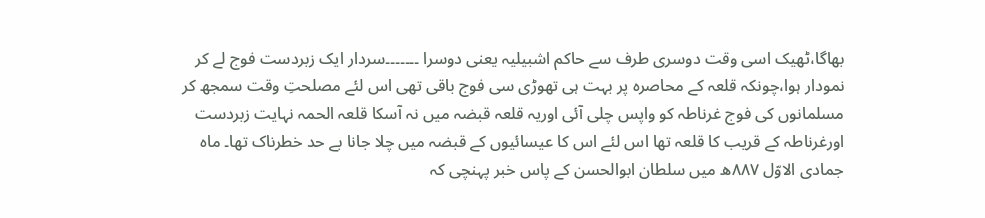بھاگا،ٹھیک اسی وقت دوسری طرف سے حاکم اشبیلیہ یعنی دوسرا ۔۔۔۔۔۔۔سردار ایک زبردست فوج لے کر نمودار ہوا،چونکہ قلعہ کے محاصرہ پر بہت ہی تھوڑی سی فوج باقی تھی اس لئے مصلحتِ وقت سمجھ کر مسلمانوں کی فوج غرناطہ کو واپس چلی آئی اوریہ قلعہ قبضہ میں نہ آسکا قلعہ الحمہ نہایت زبردست اورغرناطہ کے قریب کا قلعہ تھا اس لئے اس کا عیسائیوں کے قبضہ میں چلا جانا بے حد خطرناک تھا۔ ماہ جمادی الاوّل ۸۸۷ھ میں سلطان ابوالحسن کے پاس خبر پہنچی کہ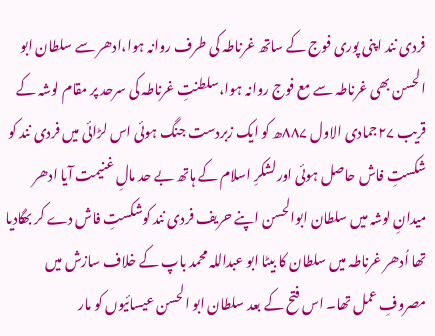فردی نند اپنی پوری فوج کے ساتھ غرناطہ کی طرف روانہ ہوا،ادھر سے سلطان ابو الحسن بھی غرناطہ سے مع فوج روانہ ہوا،سلطنتِ غرناطہ کی سرحد پر مقام لوشہ کے قریب ۲۷جمادی الاول ۸۸۷ھ کو ایک زبردست جنگ ہوئی اس لڑائی میں فردی نند کو شکستِ فاش حاصل ہوئی اورلشکرِ اسلام کے ہاتھ بے حد مالِ غنیمت آیا ادھر میدانِ لوشہ میں سلطان ابوالحسن اپنے حریف فردی نند کوشکستِ فاش دے کر بھگادیا تھا اُدھر غرناطہ میں سلطان کا بیٹا ابو عبداللہ محمد باپ کے خلاف سازش میں مصروفِ عمل تھا۔ اس فتح کے بعد سلطان ابو الحسن عیسائیوں کو مار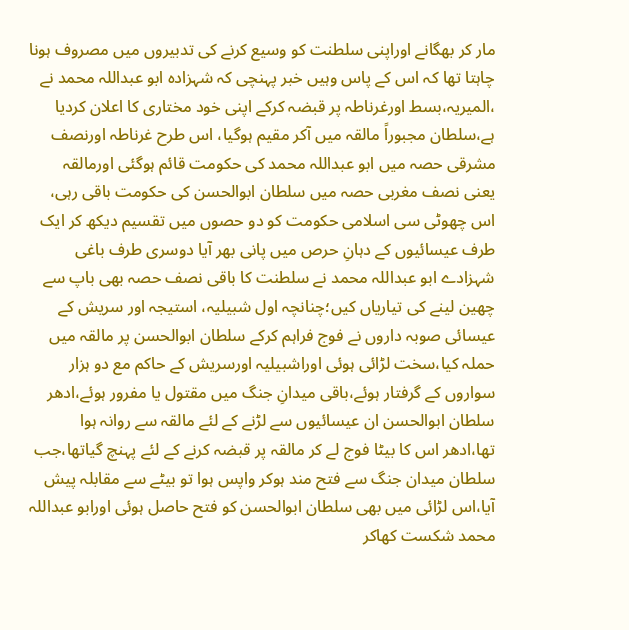مار کر بھگانے اوراپنی سلطنت کو وسیع کرنے کی تدبیروں میں مصروف ہونا چاہتا تھا کہ اس کے پاس وہیں خبر پہنچی کہ شہزادہ ابو عبداللہ محمد نے ،المیریہ،بسط اورغرناطہ پر قبضہ کرکے اپنی خود مختاری کا اعلان کردیا ہے،سلطان مجبوراً مالقہ میں آکر مقیم ہوگیا، اس طرح غرناطہ اورنصف مشرقی حصہ میں ابو عبداللہ محمد کی حکومت قائم ہوگئی اورمالقہ یعنی نصف مغربی حصہ میں سلطان ابوالحسن کی حکومت باقی رہی، اس چھوٹی سی اسلامی حکومت کو دو حصوں میں تقسیم دیکھ کر ایک طرف عیسائیوں کے دہانِ حرص میں پانی بھر آیا دوسری طرف باغی شہزادے ابو عبداللہ محمد نے سلطنت کا باقی نصف حصہ بھی باپ سے چھین لینے کی تیاریاں کیں؛چنانچہ اول شبیلیہ، استیجہ اور سریش کے عیسائی صوبہ داروں نے فوج فراہم کرکے سلطان ابوالحسن پر مالقہ میں حملہ کیا،سخت لڑائی ہوئی اوراشبیلیہ اورسریش کے حاکم مع دو ہزار سواروں کے گرفتار ہوئے،باقی میدانِ جنگ میں مقتول یا مفرور ہوئے،ادھر سلطان ابوالحسن ان عیسائیوں سے لڑنے کے لئے مالقہ سے روانہ ہوا تھا،ادھر اس کا بیٹا فوج لے کر مالقہ پر قبضہ کرنے کے لئے پہنچ گیاتھا،جب سلطان میدان جنگ سے فتح مند ہوکر واپس ہوا تو بیٹے سے مقابلہ پیش آیا،اس لڑائی میں بھی سلطان ابوالحسن کو فتح حاصل ہوئی اورابو عبداللہ محمد شکست کھاکر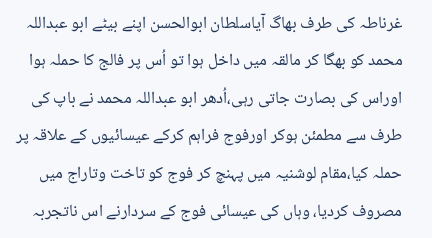غرناطہ کی طرف بھاگ آیاسلطان ابوالحسن اپنے بیٹے ابو عبداللہ محمد کو بھگا کر مالقہ میں داخل ہوا تو اُس پر فالج کا حملہ ہوا اوراس کی بصارت جاتی رہی،اُدھر ابو عبداللہ محمد نے باپ کی طرف سے مطمئن ہوکر اورفوج فراہم کرکے عیسائیوں کے علاقہ پر حملہ کیا،مقام لوشنیہ میں پہنچ کر فوج کو تاخت وتاراج میں مصروف کردیا، وہاں کی عیسائی فوج کے سردارنے اس ناتجربہ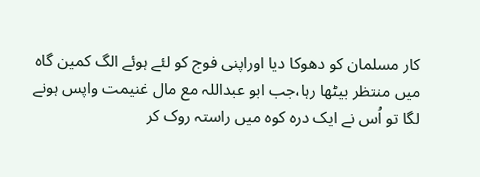کار مسلمان کو دھوکا دیا اوراپنی فوج کو لئے ہوئے الگ کمین گاہ میں منتظر بیٹھا رہا،جب ابو عبداللہ مع مال غنیمت واپس ہونے لگا تو اُس نے ایک درہ کوہ میں راستہ روک کر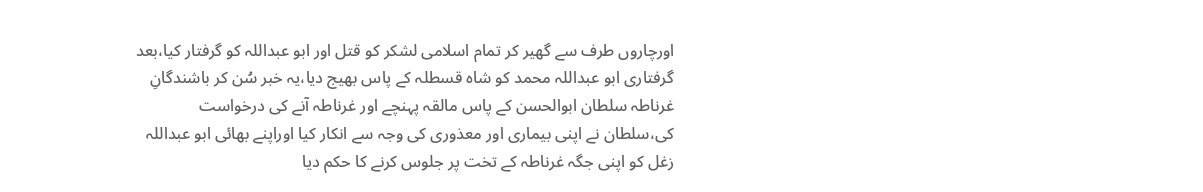اورچاروں طرف سے گھیر کر تمام اسلامی لشکر کو قتل اور ابو عبداللہ کو گرفتار کیا،بعد گرفتاری ابو عبداللہ محمد کو شاہ قسطلہ کے پاس بھیج دیا،یہ خبر سُن کر باشندگانِ غرناطہ سلطان ابوالحسن کے پاس مالقہ پہنچے اور غرناطہ آنے کی درخواست کی،سلطان نے اپنی بیماری اور معذوری کی وجہ سے انکار کیا اوراپنے بھائی ابو عبداللہ زغل کو اپنی جگہ غرناطہ کے تخت پر جلوس کرنے کا حکم دیا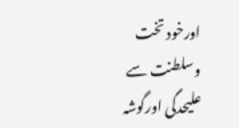اورخود تخت وسلطنت سے علیحدگی اورگوشہ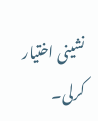نشینی اختیار کرلی۔